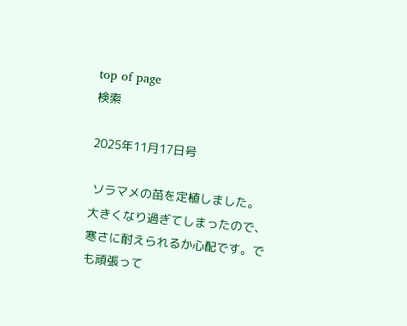top of page
検索

2025年11月17日号

 ソラマメの苗を定植しました。大きくなり過ぎてしまったので、寒さに耐えられるか心配です。でも頑張って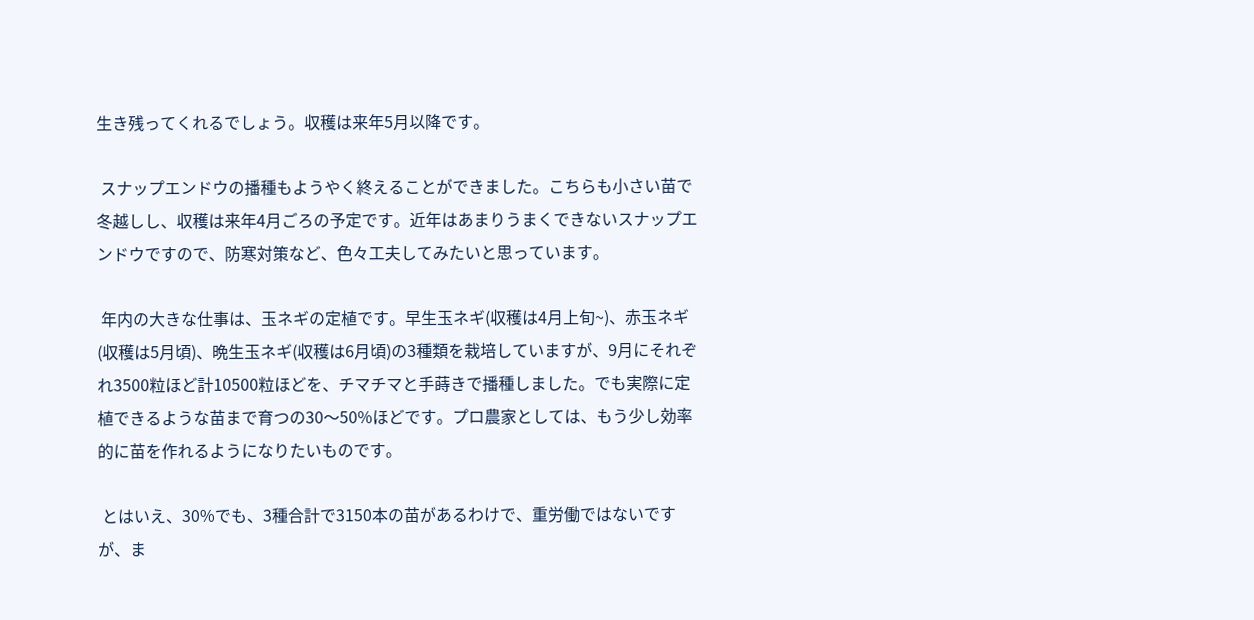生き残ってくれるでしょう。収穫は来年5月以降です。

 スナップエンドウの播種もようやく終えることができました。こちらも小さい苗で冬越しし、収穫は来年4月ごろの予定です。近年はあまりうまくできないスナップエンドウですので、防寒対策など、色々工夫してみたいと思っています。

 年内の大きな仕事は、玉ネギの定植です。早生玉ネギ(収穫は4月上旬~)、赤玉ネギ(収穫は5月頃)、晩生玉ネギ(収穫は6月頃)の3種類を栽培していますが、9月にそれぞれ3500粒ほど計10500粒ほどを、チマチマと手蒔きで播種しました。でも実際に定植できるような苗まで育つの30〜50%ほどです。プロ農家としては、もう少し効率的に苗を作れるようになりたいものです。

 とはいえ、30%でも、3種合計で3150本の苗があるわけで、重労働ではないですが、ま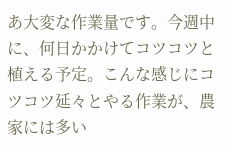あ大変な作業量です。今週中に、何日かかけてコツコツと植える予定。こんな感じにコツコツ延々とやる作業が、農家には多い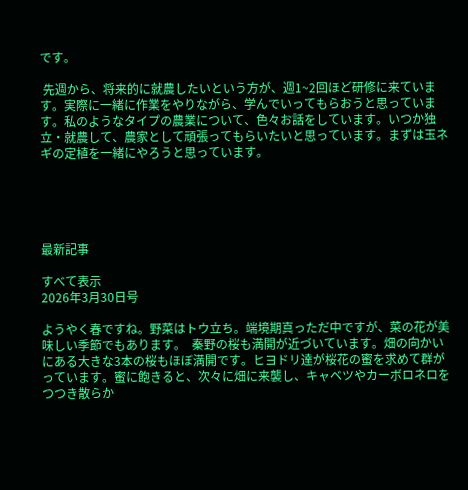です。

 先週から、将来的に就農したいという方が、週1~2回ほど研修に来ています。実際に一緒に作業をやりながら、学んでいってもらおうと思っています。私のようなタイプの農業について、色々お話をしています。いつか独立・就農して、農家として頑張ってもらいたいと思っています。まずは玉ネギの定植を一緒にやろうと思っています。





最新記事

すべて表示
2026年3月30日号

ようやく春ですね。野菜はトウ立ち。端境期真っただ中ですが、菜の花が美味しい季節でもあります。  秦野の桜も満開が近づいています。畑の向かいにある大きな3本の桜もほぼ満開です。ヒヨドリ達が桜花の蜜を求めて群がっています。蜜に飽きると、次々に畑に来襲し、キャベツやカーボロネロをつつき散らか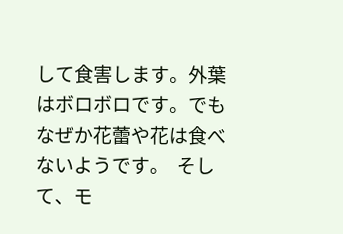して食害します。外葉はボロボロです。でもなぜか花蕾や花は食べないようです。  そして、モ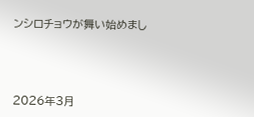ンシロチョウが舞い始めまし




2026年3月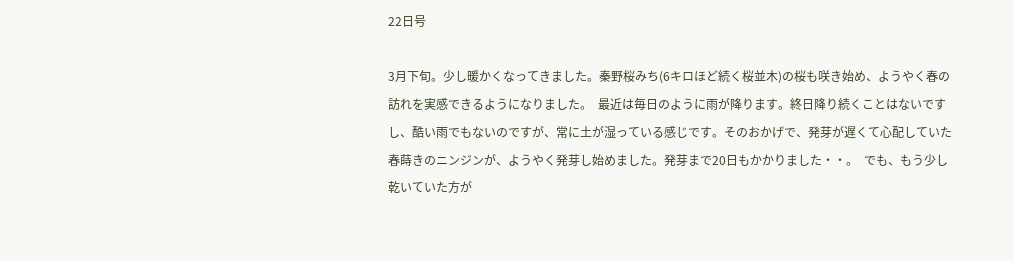22日号

3月下旬。少し暖かくなってきました。秦野桜みち(6キロほど続く桜並木)の桜も咲き始め、ようやく春の訪れを実感できるようになりました。  最近は毎日のように雨が降ります。終日降り続くことはないですし、酷い雨でもないのですが、常に土が湿っている感じです。そのおかげで、発芽が遅くて心配していた春蒔きのニンジンが、ようやく発芽し始めました。発芽まで20日もかかりました・・。  でも、もう少し乾いていた方が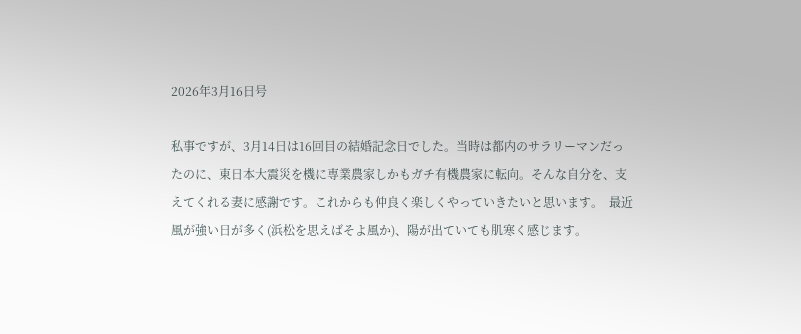2026年3月16日号

私事ですが、3月14日は16回目の結婚記念日でした。当時は都内のサラリーマンだったのに、東日本大震災を機に専業農家しかもガチ有機農家に転向。そんな自分を、支えてくれる妻に感謝です。これからも仲良く楽しくやっていきたいと思います。  最近風が強い日が多く(浜松を思えばそよ風か)、陽が出ていても肌寒く感じます。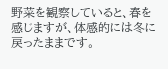野菜を観察していると、春を感じますが、体感的には冬に戻ったままです。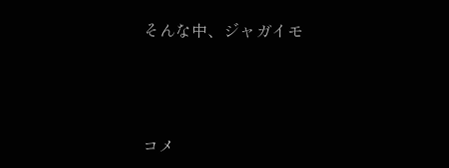そんな中、ジャガイモ





コメ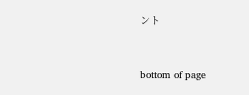ント


bottom of page